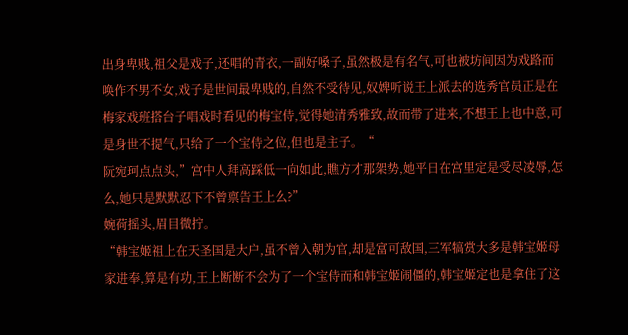出身卑贱,祖父是戏子,还唱的青衣,一副好嗓子,虽然极是有名气,可也被坊间因为戏路而唤作不男不女,戏子是世间最卑贱的,自然不受待见,奴婢听说王上派去的选秀官员正是在梅家戏班搭台子唱戏时看见的梅宝侍,觉得她清秀雅致,故而带了进来,不想王上也中意,可是身世不提气,只给了一个宝侍之位,但也是主子。“
阮宛珂点点头,”宫中人拜高踩低一向如此,瞧方才那架势,她平日在宫里定是受尽凌辱,怎么,她只是默默忍下不曾禀告王上么?”
婉荷摇头,眉目微拧。
“韩宝姬祖上在天圣国是大户,虽不曾入朝为官,却是富可敌国,三军犒赏大多是韩宝姬母家进奉,算是有功,王上断断不会为了一个宝侍而和韩宝姬闹僵的,韩宝姬定也是拿住了这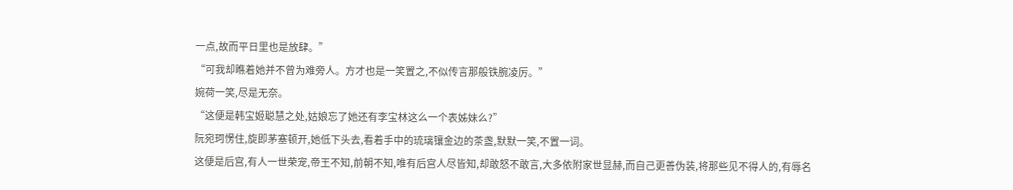一点,故而平日里也是放肆。”
“可我却瞧着她并不曾为难旁人。方才也是一笑置之,不似传言那般铁腕凌厉。”
婉荷一笑,尽是无奈。
“这便是韩宝姬聪慧之处,姑娘忘了她还有李宝林这么一个表姊妹么?”
阮宛珂愣住,旋即茅塞顿开,她低下头去,看着手中的琉璃镶金边的茶盏,默默一笑,不置一词。
这便是后宫,有人一世荣宠,帝王不知,前朝不知,唯有后宫人尽皆知,却敢怒不敢言,大多依附家世显赫,而自己更善伪装,将那些见不得人的,有辱名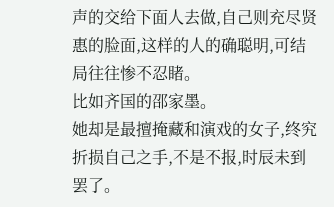声的交给下面人去做,自己则充尽贤惠的脸面,这样的人的确聪明,可结局往往惨不忍睹。
比如齐国的邵家墨。
她却是最擅掩藏和演戏的女子,终究折损自己之手,不是不报,时辰未到罢了。